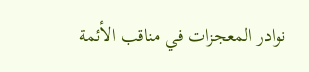نوادر المعجزات في مناقب الأئمة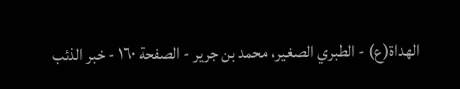الهداة(ع) - الطبري الصغير، محمد بن جرير - الصفحة ١٦٠ - خبر الذئب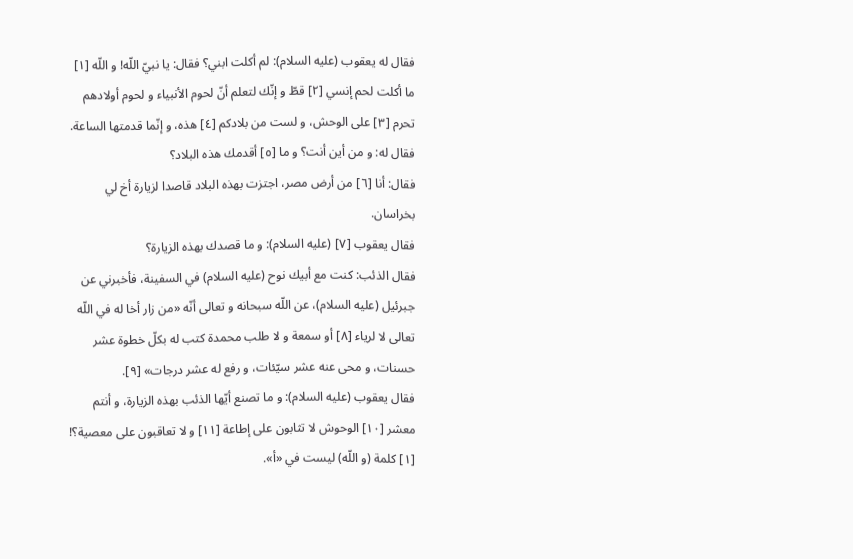فقال له يعقوب (عليه السلام): لم أكلت ابني؟ فقال: يا نبيّ اللّه! و اللّه [١] ما أكلت لحم إنسي [٢] قطّ و إنّك لتعلم أنّ لحوم الأنبياء و لحوم أولادهم تحرم [٣] على الوحش، و لست من بلادكم [٤] هذه، و إنّما قدمتها الساعة.
فقال له: و من أين أنت؟ و ما [٥] أقدمك هذه البلاد؟
فقال: أنا [٦] من أرض مصر، اجتزت بهذه البلاد قاصدا لزيارة أخ لي بخراسان.
فقال يعقوب [٧] (عليه السلام): و ما قصدك بهذه الزيارة؟
فقال الذئب: كنت مع أبيك نوح (عليه السلام) في السفينة، فأخبرني عن جبرئيل (عليه السلام)، عن اللّه سبحانه و تعالى أنّه «من زار أخا له في اللّه تعالى لا لرياء [٨] أو سمعة و لا طلب محمدة كتب له بكلّ خطوة عشر حسنات، و محى عنه عشر سيّئات، و رفع له عشر درجات» [٩].
فقال يعقوب (عليه السلام): و ما تصنع أيّها الذئب بهذه الزيارة، و أنتم معشر [١٠] الوحوش لا تثابون على إطاعة [١١] و لا تعاقبون على معصية؟!
[١] كلمة (و اللّه) ليست في «أ».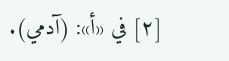[٢] في «أ»: (آدمي).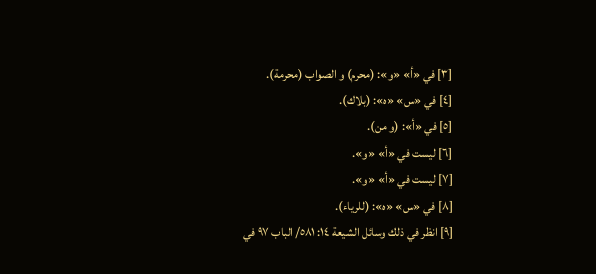[٣] في «أ» «و»: (محرم) و الصواب (محرمة).
[٤] في «س» «ه»: (بلاك).
[٥] في «أ»: (و من).
[٦] ليست في «أ» «و».
[٧] ليست في «أ» «و».
[٨] في «س» «ه»: (للرياء).
[٩] انظر في ذلك وسائل الشيعة ١٤: ٥٨١/ الباب ٩٧ في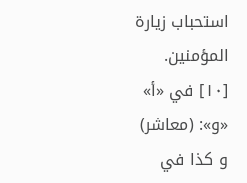استحباب زيارة المؤمنين.
[١٠] في «أ» «و»: (معاشر) و كذا في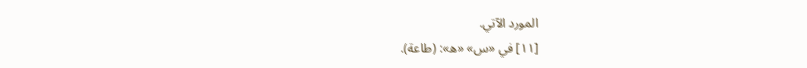المورد الآتي.
[١١] في «س» «ه»: (طاعة).